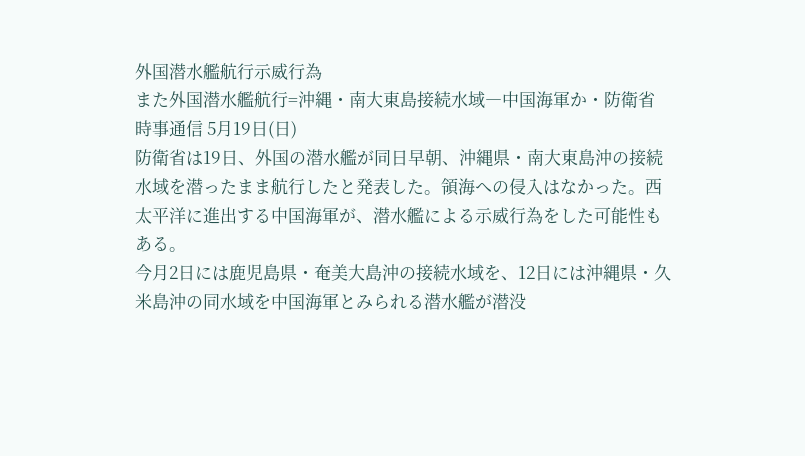外国潜水艦航行示威行為
また外国潜水艦航行=沖縄・南大東島接続水域―中国海軍か・防衛省
時事通信 5月19日(日)
防衛省は19日、外国の潜水艦が同日早朝、沖縄県・南大東島沖の接続水域を潜ったまま航行したと発表した。領海への侵入はなかった。西太平洋に進出する中国海軍が、潜水艦による示威行為をした可能性もある。
今月2日には鹿児島県・奄美大島沖の接続水域を、12日には沖縄県・久米島沖の同水域を中国海軍とみられる潜水艦が潜没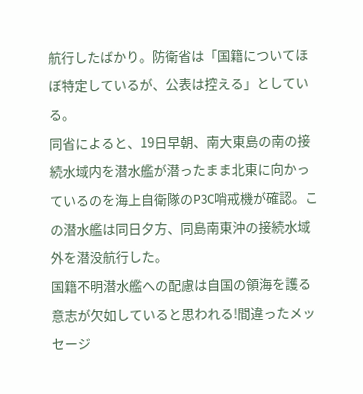航行したばかり。防衛省は「国籍についてほぼ特定しているが、公表は控える」としている。
同省によると、19日早朝、南大東島の南の接続水域内を潜水艦が潜ったまま北東に向かっているのを海上自衛隊のP3C哨戒機が確認。この潜水艦は同日夕方、同島南東沖の接続水域外を潜没航行した。
国籍不明潜水艦への配慮は自国の領海を護る意志が欠如していると思われる!間違ったメッセージ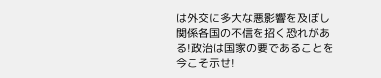は外交に多大な悪影響を及ぼし関係各国の不信を招く恐れがある!政治は国家の要であることを今こそ示せ!